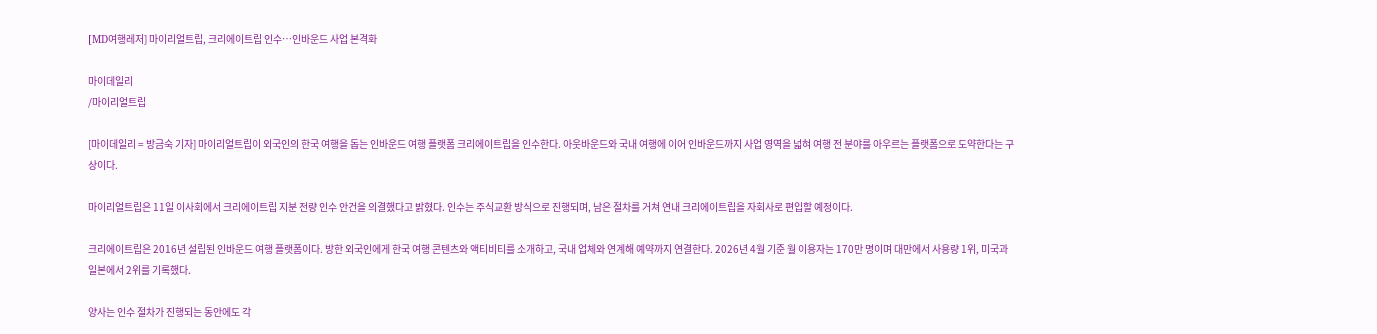[MD여행레저] 마이리얼트립, 크리에이트립 인수…인바운드 사업 본격화

마이데일리
/마이리얼트립

[마이데일리 = 방금숙 기자] 마이리얼트립이 외국인의 한국 여행을 돕는 인바운드 여행 플랫폼 크리에이트립을 인수한다. 아웃바운드와 국내 여행에 이어 인바운드까지 사업 영역을 넓혀 여행 전 분야를 아우르는 플랫폼으로 도약한다는 구상이다.

마이리얼트립은 11일 이사회에서 크리에이트립 지분 전량 인수 안건을 의결했다고 밝혔다. 인수는 주식교환 방식으로 진행되며, 남은 절차를 거쳐 연내 크리에이트립을 자회사로 편입할 예정이다.

크리에이트립은 2016년 설립된 인바운드 여행 플랫폼이다. 방한 외국인에게 한국 여행 콘텐츠와 액티비티를 소개하고, 국내 업체와 연계해 예약까지 연결한다. 2026년 4월 기준 월 이용자는 170만 명이며 대만에서 사용량 1위, 미국과 일본에서 2위를 기록했다.

양사는 인수 절차가 진행되는 동안에도 각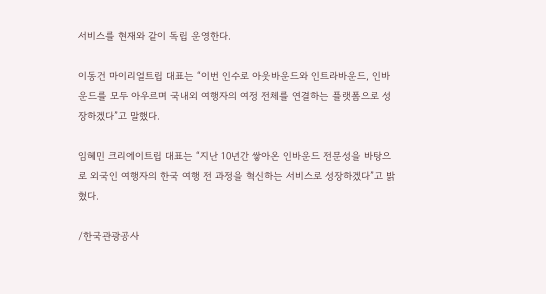서비스를 현재와 같이 독립 운영한다.

이동건 마이리얼트립 대표는 “이번 인수로 아웃바운드와 인트라바운드, 인바운드를 모두 아우르며 국내외 여행자의 여정 전체를 연결하는 플랫폼으로 성장하겠다”고 말했다.

임혜민 크리에이트립 대표는 “지난 10년간 쌓아온 인바운드 전문성을 바탕으로 외국인 여행자의 한국 여행 전 과정을 혁신하는 서비스로 성장하겠다”고 밝혔다.

/한국관광공사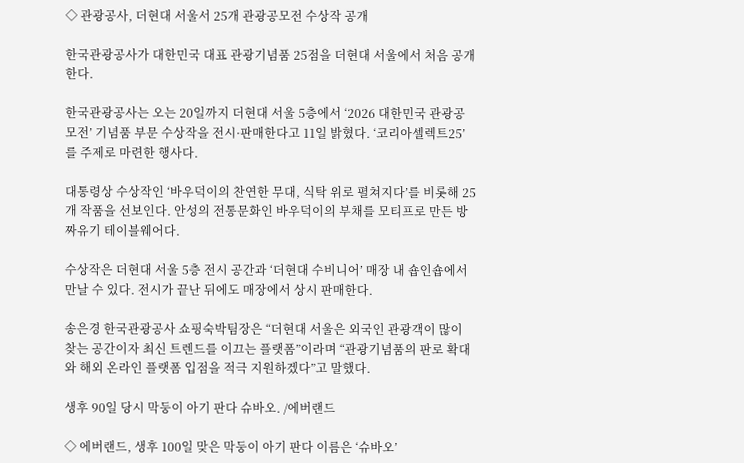◇ 관광공사, 더현대 서울서 25개 관광공모전 수상작 공개

한국관광공사가 대한민국 대표 관광기념품 25점을 더현대 서울에서 처음 공개한다.

한국관광공사는 오는 20일까지 더현대 서울 5층에서 ‘2026 대한민국 관광공모전’ 기념품 부문 수상작을 전시·판매한다고 11일 밝혔다. ‘코리아셀렉트25’를 주제로 마련한 행사다.

대통령상 수상작인 ‘바우덕이의 찬연한 무대, 식탁 위로 펼쳐지다’를 비롯해 25개 작품을 선보인다. 안성의 전통문화인 바우덕이의 부채를 모티프로 만든 방짜유기 테이블웨어다.

수상작은 더현대 서울 5층 전시 공간과 ‘더현대 수비니어’ 매장 내 숍인숍에서 만날 수 있다. 전시가 끝난 뒤에도 매장에서 상시 판매한다.

송은경 한국관광공사 쇼핑숙박팀장은 “더현대 서울은 외국인 관광객이 많이 찾는 공간이자 최신 트렌드를 이끄는 플랫폼”이라며 “관광기념품의 판로 확대와 해외 온라인 플랫폼 입점을 적극 지원하겠다”고 말했다.

생후 90일 당시 막둥이 아기 판다 슈바오. /에버랜드

◇ 에버랜드, 생후 100일 맞은 막둥이 아기 판다 이름은 ‘슈바오’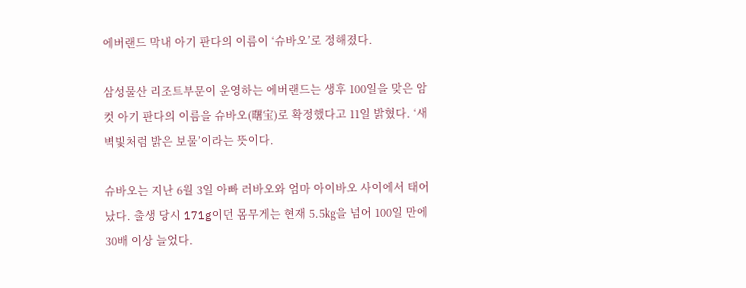에버랜드 막내 아기 판다의 이름이 ‘슈바오’로 정해졌다.

삼성물산 리조트부문이 운영하는 에버랜드는 생후 100일을 맞은 암컷 아기 판다의 이름을 슈바오(曙宝)로 확정했다고 11일 밝혔다. ‘새벽빛처럼 밝은 보물’이라는 뜻이다.

슈바오는 지난 6월 3일 아빠 러바오와 엄마 아이바오 사이에서 태어났다. 출생 당시 171g이던 몸무게는 현재 5.5㎏을 넘어 100일 만에 30배 이상 늘었다.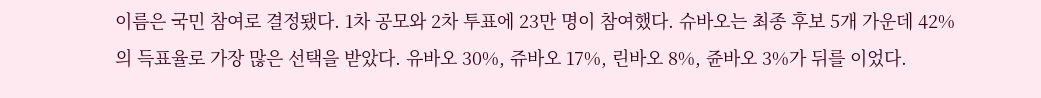이름은 국민 참여로 결정됐다. 1차 공모와 2차 투표에 23만 명이 참여했다. 슈바오는 최종 후보 5개 가운데 42%의 득표율로 가장 많은 선택을 받았다. 유바오 30%, 쥬바오 17%, 린바오 8%, 쥰바오 3%가 뒤를 이었다.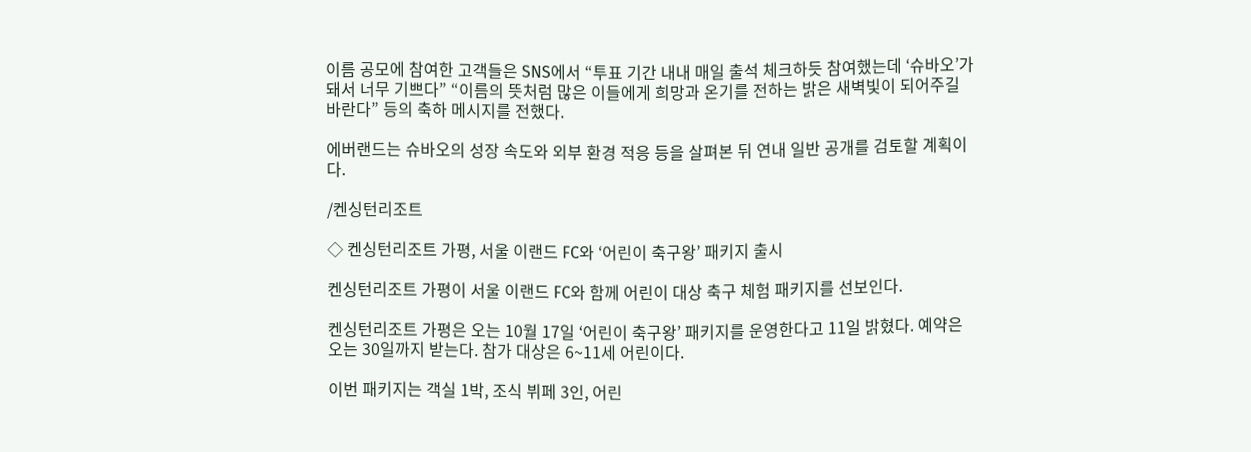이름 공모에 참여한 고객들은 SNS에서 “투표 기간 내내 매일 출석 체크하듯 참여했는데 ‘슈바오’가 돼서 너무 기쁘다” “이름의 뜻처럼 많은 이들에게 희망과 온기를 전하는 밝은 새벽빛이 되어주길 바란다” 등의 축하 메시지를 전했다.

에버랜드는 슈바오의 성장 속도와 외부 환경 적응 등을 살펴본 뒤 연내 일반 공개를 검토할 계획이다.

/켄싱턴리조트

◇ 켄싱턴리조트 가평, 서울 이랜드 FC와 ‘어린이 축구왕’ 패키지 출시

켄싱턴리조트 가평이 서울 이랜드 FC와 함께 어린이 대상 축구 체험 패키지를 선보인다.

켄싱턴리조트 가평은 오는 10월 17일 ‘어린이 축구왕’ 패키지를 운영한다고 11일 밝혔다. 예약은 오는 30일까지 받는다. 참가 대상은 6~11세 어린이다.

이번 패키지는 객실 1박, 조식 뷔페 3인, 어린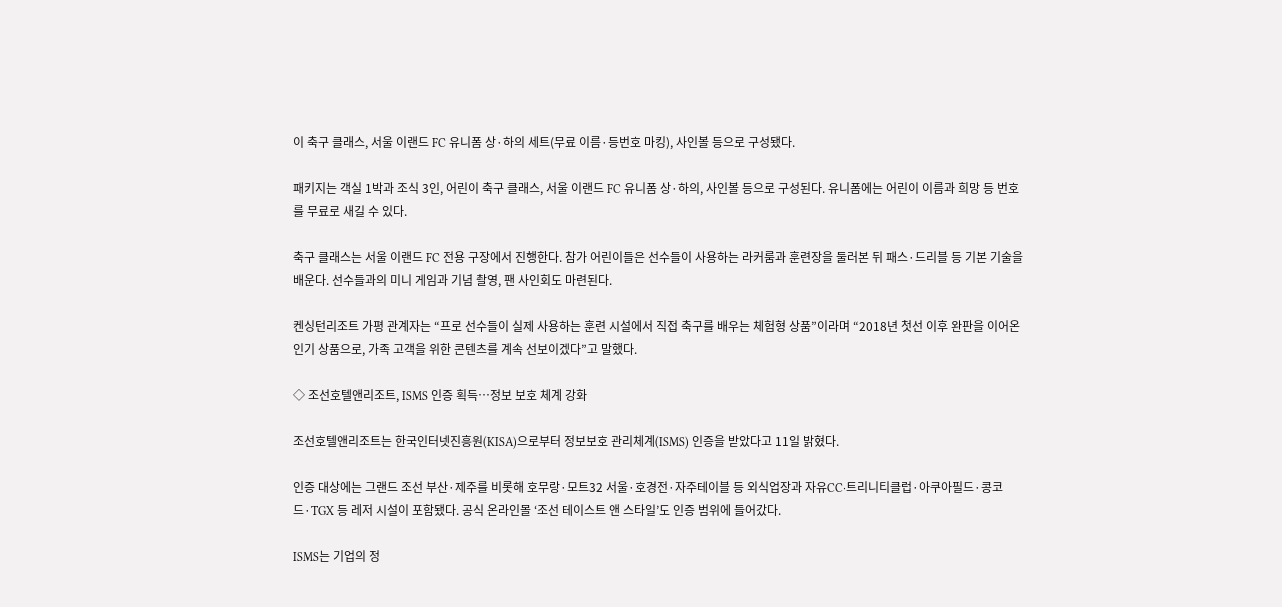이 축구 클래스, 서울 이랜드 FC 유니폼 상·하의 세트(무료 이름·등번호 마킹), 사인볼 등으로 구성됐다.

패키지는 객실 1박과 조식 3인, 어린이 축구 클래스, 서울 이랜드 FC 유니폼 상·하의, 사인볼 등으로 구성된다. 유니폼에는 어린이 이름과 희망 등 번호를 무료로 새길 수 있다.

축구 클래스는 서울 이랜드 FC 전용 구장에서 진행한다. 참가 어린이들은 선수들이 사용하는 라커룸과 훈련장을 둘러본 뒤 패스·드리블 등 기본 기술을 배운다. 선수들과의 미니 게임과 기념 촬영, 팬 사인회도 마련된다.

켄싱턴리조트 가평 관계자는 “프로 선수들이 실제 사용하는 훈련 시설에서 직접 축구를 배우는 체험형 상품”이라며 “2018년 첫선 이후 완판을 이어온 인기 상품으로, 가족 고객을 위한 콘텐츠를 계속 선보이겠다”고 말했다.

◇ 조선호텔앤리조트, ISMS 인증 획득…정보 보호 체계 강화

조선호텔앤리조트는 한국인터넷진흥원(KISA)으로부터 정보보호 관리체계(ISMS) 인증을 받았다고 11일 밝혔다.

인증 대상에는 그랜드 조선 부산·제주를 비롯해 호무랑·모트32 서울·호경전·자주테이블 등 외식업장과 자유CC·트리니티클럽·아쿠아필드·콩코드·TGX 등 레저 시설이 포함됐다. 공식 온라인몰 ‘조선 테이스트 앤 스타일’도 인증 범위에 들어갔다.

ISMS는 기업의 정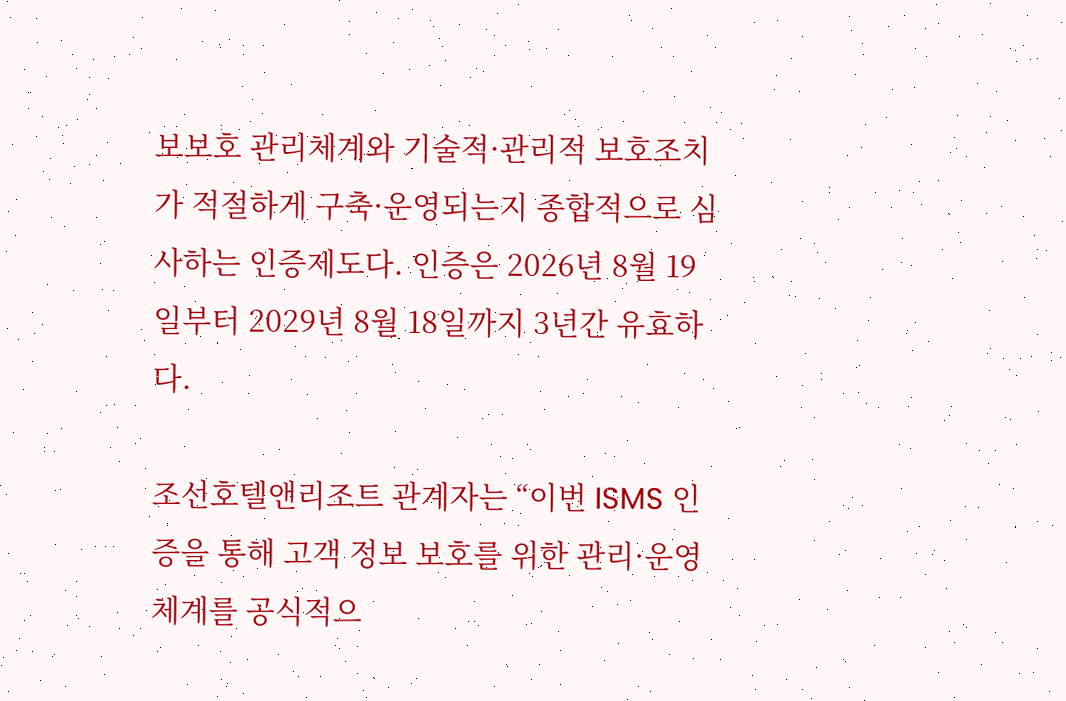보보호 관리체계와 기술적·관리적 보호조치가 적절하게 구축·운영되는지 종합적으로 심사하는 인증제도다. 인증은 2026년 8월 19일부터 2029년 8월 18일까지 3년간 유효하다.

조선호텔앤리조트 관계자는 “이번 ISMS 인증을 통해 고객 정보 보호를 위한 관리·운영 체계를 공식적으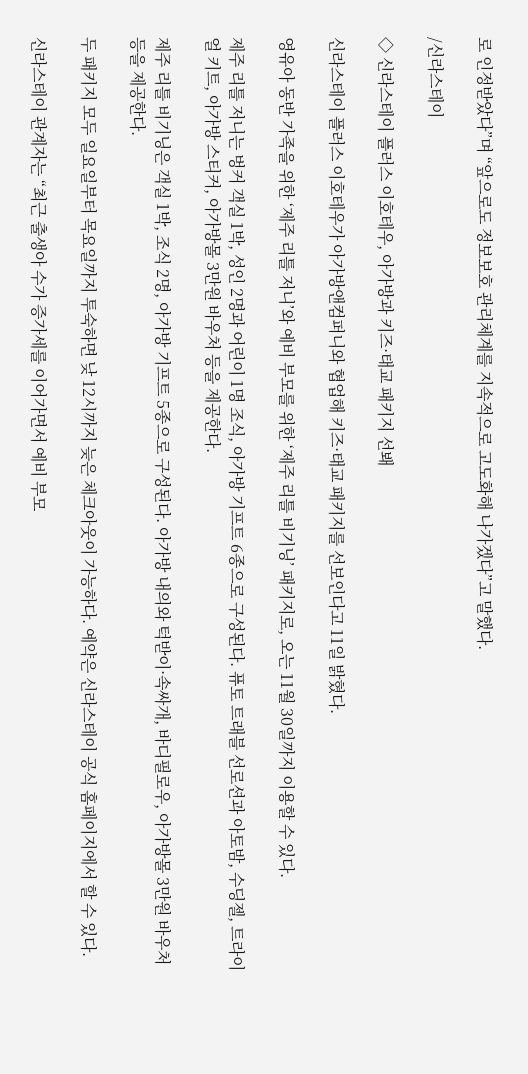로 인정받았다”며 “앞으로도 정보보호 관리체계를 지속적으로 고도화해 나가겠다”고 말했다.

/신라스테이

◇ 신라스테이 플러스 이호테우, 아가방과 키즈·태교 패키지 선봬

신라스테이 플러스 이호테우가 아가방앤컴퍼니와 협업해 키즈·태교 패키지를 선보인다고 11일 밝혔다.

영유아 동반 가족을 위한 ‘제주 리틀 저니’와 예비 부모를 위한 ‘제주 리틀 비기닝’ 패키지로, 오는 11월 30일까지 이용할 수 있다.

제주 리틀 저니는 벙커 객실 1박, 성인 2명과 어린이 1명 조식, 아가방 기프트 6종으로 구성된다. 퓨토 트래블 선로션과 아토밤, 수딩젤, 트라이얼 키트, 아가방 스티커, 아가방몰 3만원 바우처 등을 제공한다.

제주 리틀 비기닝은 객실 1박, 조식 2명, 아가방 기프트 5종으로 구성된다. 아가방 내의와 턱받이·속싸개, 바디필로우, 아가방몰 3만원 바우처 등을 제공한다.

두 패키지 모두 일요일부터 목요일까지 투숙하면 낮 12시까지 늦은 체크아웃이 가능하다. 예약은 신라스테이 공식 홈페이지에서 할 수 있다.

신라스테이 관계자는 “최근 출생아 수가 증가세를 이어가면서 예비 부모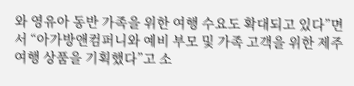와 영유아 동반 가족을 위한 여행 수요도 확대되고 있다”면서 “아가방앤컴퍼니와 예비 부모 및 가족 고객을 위한 제주 여행 상품을 기획했다”고 소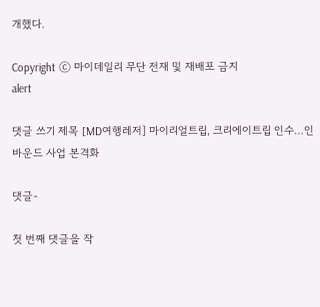개했다.

Copyright ⓒ 마이데일리 무단 전재 및 재배포 금지
alert

댓글 쓰기 제목 [MD여행레저] 마이리얼트립, 크리에이트립 인수…인바운드 사업 본격화

댓글-

첫 번째 댓글을 작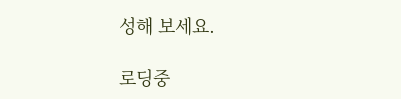성해 보세요.

로딩중